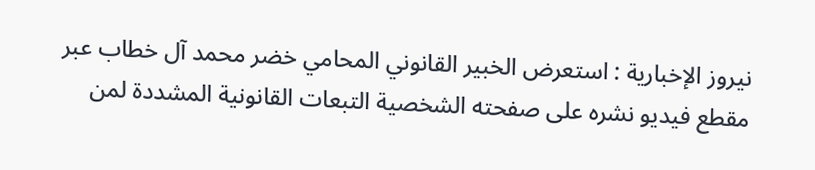نيروز الإخبارية : استعرض الخبير القانوني المحامي خضر محمد آل خطاب عبر مقطع فيديو نشره على صفحته الشخصية التبعات القانونية المشددة لمن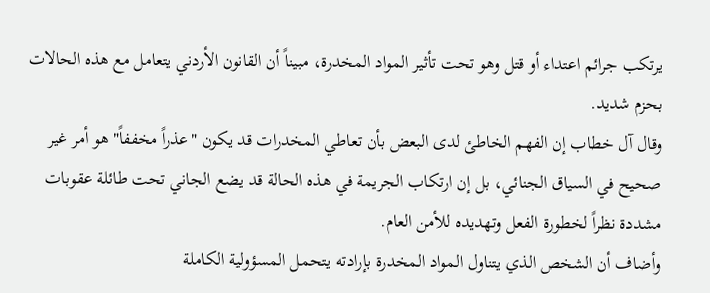يرتكب جرائم اعتداء أو قتل وهو تحت تأثير المواد المخدرة، مبيناً أن القانون الأردني يتعامل مع هذه الحالات بحزم شديد.
وقال آل خطاب إن الفهم الخاطئ لدى البعض بأن تعاطي المخدرات قد يكون "عذراً مخففاً" هو أمر غير صحيح في السياق الجنائي، بل إن ارتكاب الجريمة في هذه الحالة قد يضع الجاني تحت طائلة عقوبات مشددة نظراً لخطورة الفعل وتهديده للأمن العام.
وأضاف أن الشخص الذي يتناول المواد المخدرة بإرادته يتحمل المسؤولية الكاملة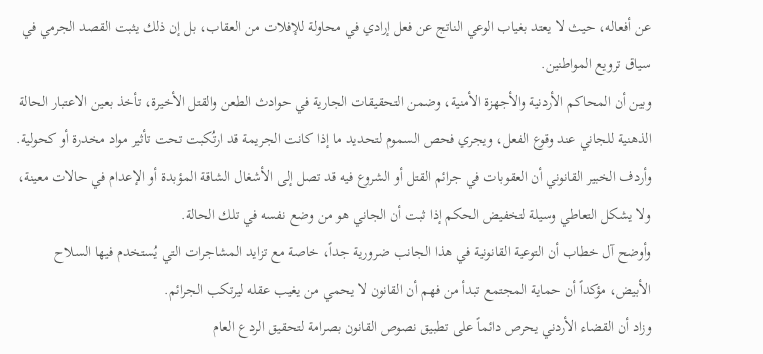عن أفعاله، حيث لا يعتد بغياب الوعي الناتج عن فعل إرادي في محاولة للإفلات من العقاب، بل إن ذلك يثبت القصد الجرمي في سياق ترويع المواطنين.
وبين أن المحاكم الأردنية والأجهزة الأمنية، وضمن التحقيقات الجارية في حوادث الطعن والقتل الأخيرة، تأخذ بعين الاعتبار الحالة الذهنية للجاني عند وقوع الفعل، ويجري فحص السموم لتحديد ما إذا كانت الجريمة قد ارتُكبت تحت تأثير مواد مخدرة أو كحولية.
وأردف الخبير القانوني أن العقوبات في جرائم القتل أو الشروع فيه قد تصل إلى الأشغال الشاقة المؤبدة أو الإعدام في حالات معينة، ولا يشكل التعاطي وسيلة لتخفيض الحكم إذا ثبت أن الجاني هو من وضع نفسه في تلك الحالة.
وأوضح آل خطاب أن التوعية القانونية في هذا الجانب ضرورية جداً، خاصة مع تزايد المشاجرات التي يُستخدم فيها السلاح الأبيض، مؤكداً أن حماية المجتمع تبدأ من فهم أن القانون لا يحمي من يغيب عقله ليرتكب الجرائم.
وزاد أن القضاء الأردني يحرص دائماً على تطبيق نصوص القانون بصرامة لتحقيق الردع العام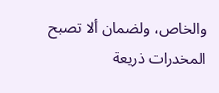والخاص، ولضمان ألا تصبح المخدرات ذريعة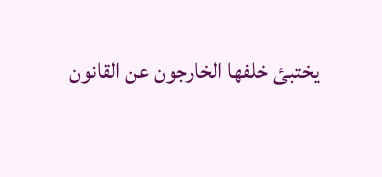يختبئ خلفها الخارجون عن القانون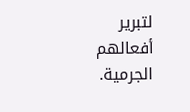لتبرير أفعالهم الجرمية.